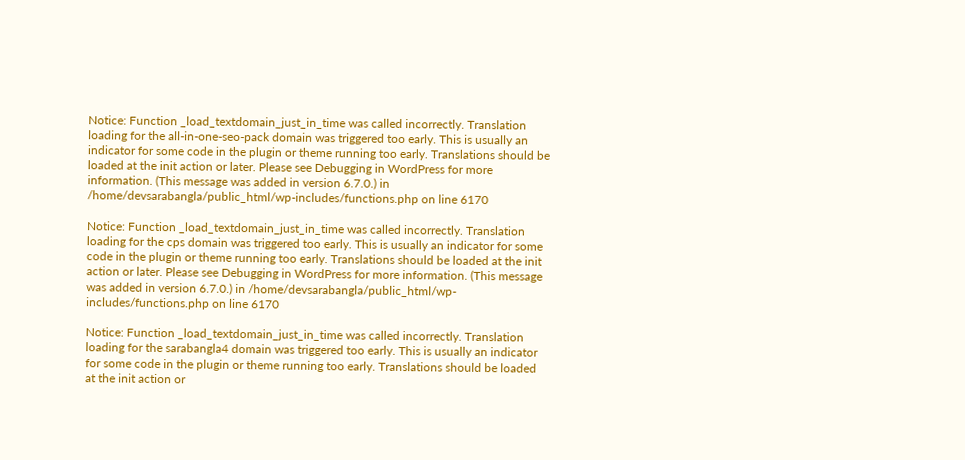Notice: Function _load_textdomain_just_in_time was called incorrectly. Translation loading for the all-in-one-seo-pack domain was triggered too early. This is usually an indicator for some code in the plugin or theme running too early. Translations should be loaded at the init action or later. Please see Debugging in WordPress for more information. (This message was added in version 6.7.0.) in /home/devsarabangla/public_html/wp-includes/functions.php on line 6170

Notice: Function _load_textdomain_just_in_time was called incorrectly. Translation loading for the cps domain was triggered too early. This is usually an indicator for some code in the plugin or theme running too early. Translations should be loaded at the init action or later. Please see Debugging in WordPress for more information. (This message was added in version 6.7.0.) in /home/devsarabangla/public_html/wp-includes/functions.php on line 6170

Notice: Function _load_textdomain_just_in_time was called incorrectly. Translation loading for the sarabangla4 domain was triggered too early. This is usually an indicator for some code in the plugin or theme running too early. Translations should be loaded at the init action or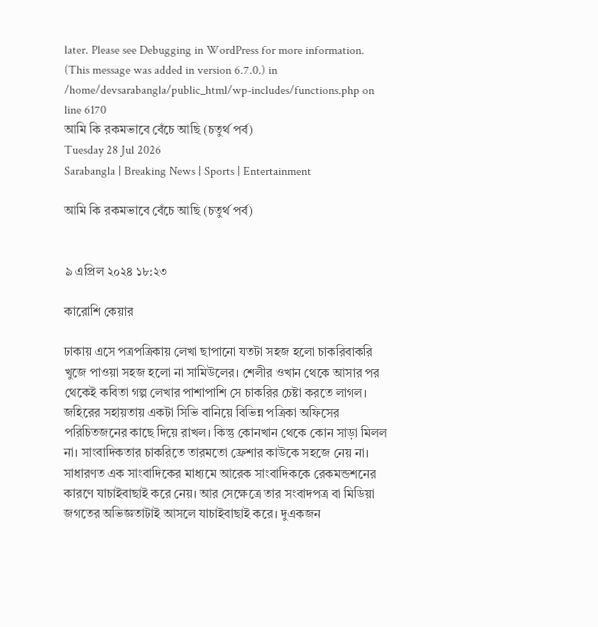later. Please see Debugging in WordPress for more information. (This message was added in version 6.7.0.) in /home/devsarabangla/public_html/wp-includes/functions.php on line 6170
আমি কি রকমভাবে বেঁচে আছি (চতুর্থ পর্ব)
Tuesday 28 Jul 2026
Sarabangla | Breaking News | Sports | Entertainment

আমি কি রকমভাবে বেঁচে আছি (চতুর্থ পর্ব)


৯ এপ্রিল ২০২৪ ১৮:২৩

কারোশি কেয়ার

ঢাকায় এসে পত্রপত্রিকায় লেখা ছাপানো যতটা সহজ হলো চাকরিবাকরি খুজে পাওয়া সহজ হলো না সামিউলের। শেলীর ওখান থেকে আসার পর থেকেই কবিতা গল্প লেখার পাশাপাশি সে চাকরির চেষ্টা করতে লাগল। জহিরের সহায়তায় একটা সিভি বানিয়ে বিভিন্ন পত্রিকা অফিসের পরিচিতজনের কাছে দিয়ে রাখল। কিন্তু কোনখান থেকে কোন সাড়া মিলল না। সাংবাদিকতার চাকরিতে তারমতো ফ্রেশার কাউকে সহজে নেয় না। সাধারণত এক সাংবাদিকের মাধ্যমে আরেক সাংবাদিককে রেকমন্ডশনের কারণে যাচাইবাছাই করে নেয়। আর সেক্ষেত্রে তার সংবাদপত্র বা মিডিয়া জগতের অভিজ্ঞতাটাই আসলে যাচাইবাছাই করে। দুএকজন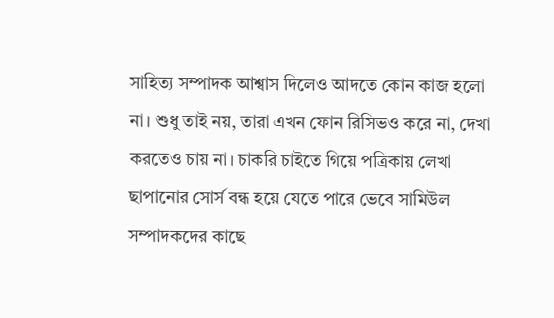সাহিত্য সম্পাদক আশ্বাস দিলেও আদতে কোন কাজ হলো না। শুধু তাই নয়, তারা এখন ফোন রিসিভও করে না, দেখা করতেও চায় না। চাকরি চাইতে গিয়ে পত্রিকায় লেখা ছাপানোর সোর্স বন্ধ হয়ে যেতে পারে ভেবে সামিউল সম্পাদকদের কাছে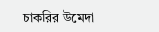চাকরির উমেদা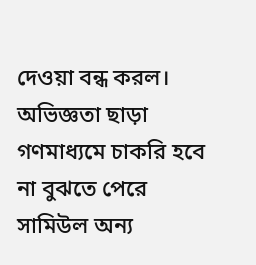দেওয়া বন্ধ করল।
অভিজ্ঞতা ছাড়া গণমাধ্যমে চাকরি হবে না বুঝতে পেরে সামিউল অন্য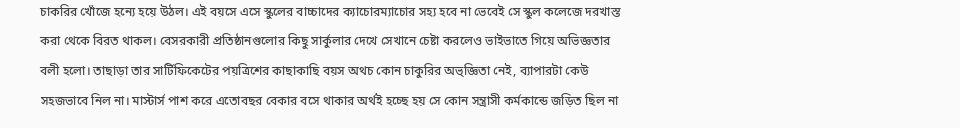চাকরির খোঁজে হন্যে হয়ে উঠল। এই বয়সে এসে স্কুলের বাচ্চাদের ক্যাচোরম্যাচোর সহ্য হবে না ভেবেই সে স্কুল কলেজে দরখাস্ত করা থেকে বিরত থাকল। বেসরকারী প্রতিষ্ঠানগুলোর কিছু সার্কুলার দেখে সেখানে চেষ্টা করলেও ভাইভাতে গিয়ে অভিজ্ঞতার বলী হলো। তাছাড়া তার সার্টিফিকেটের পয়ত্রিশের কাছাকাছি বয়স অথচ কোন চাকুরির অভ্জ্ঞিতা নেই, ব্যাপারটা কেউ সহজভাবে নিল না। মাস্টার্স পাশ করে এতোবছর বেকার বসে থাকার অর্থই হচ্ছে হয় সে কোন সন্ত্রাসী কর্মকান্ডে জড়িত ছিল না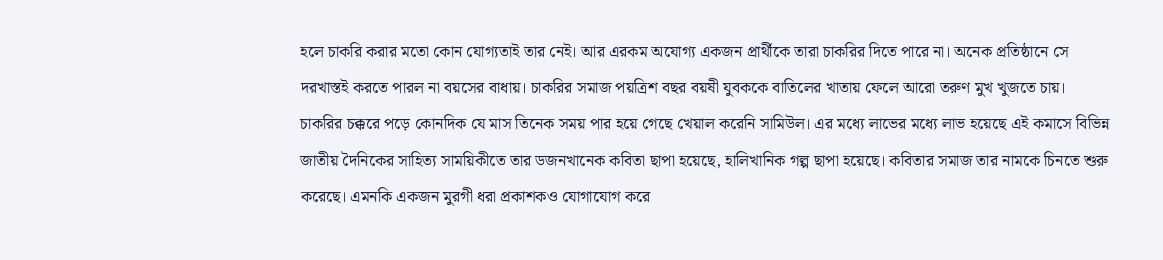হলে চাকরি করার মতো কোন যোগ্যতাই তার নেই। আর এরকম অযোগ্য একজন প্রার্থীকে তারা চাকরির দিতে পারে না। অনেক প্রতিষ্ঠানে সে দরখাস্তই করতে পারল না বয়সের বাধায়। চাকরির সমাজ পয়ত্রিশ বছর বয়ষী যুবককে বাতিলের খাতায় ফেলে আরো তরুণ মুখ খুজতে চায়।
চাকরির চক্করে পড়ে কোনদিক যে মাস তিনেক সময় পার হয়ে গেছে খেয়াল করেনি সামিউল। এর মধ্যে লাভের মধ্যে লাভ হয়েছে এই কমাসে বিভিন্ন জাতীয় দৈনিকের সাহিত্য সাময়িকীতে তার ডজনখানেক কবিতা ছাপা হয়েছে, হালিখানিক গল্প ছাপা হয়েছে। কবিতার সমাজ তার নামকে চিনতে শুরু করেছে। এমনকি একজন মুরগী ধরা প্রকাশকও যোগাযোগ করে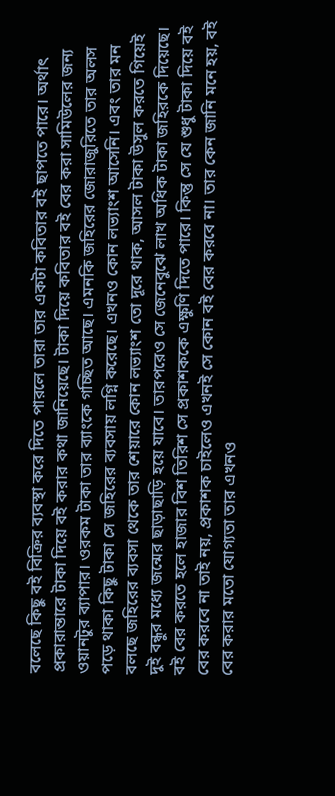বলেছে কিছু বই বিক্রির ব্যবস্থা করে দিতে পারলে তারা তার একটা কবিতার বই ছাপতে পারে। অর্থাৎ প্রকারান্তারে টাকা দিয়ে বই করার কথা জানিয়েছে। টাকা দিয়ে কবিতার বই বের করা সামিউলের জন্য ওয়ানটুর ব্যাপার। ওরকম টাকা তার ব্যাংকে গচ্ছিত আছে। এমনকি জহিরের জোরাজুরিতে তার অলস পড়ে থাকা কিছু টাকা সে জহিরের ব্যবসায় লগ্নি করেছে। এখনও কোন লভ্যাংশ আসেনি। এবং তার মন বলছে জহিরের ব্যবসা থেকে তার শেয়ারে কোন লভ্যাংশ তো দূরে থাক, আসল টাকা উসুল করতে গিয়েই দুই বন্ধুর মধ্যে জন্মের ছাড়াছাড়ি হয়ে যাবে। তারপরেও সে জেনেবুঝে লাখ অধিক টাকা জহিরকে দিয়েছে। বই বের করতে হলে হাজার বিশ তিরিশ সে প্রকাশককে এক্ষুণি দিতে পারে। কিন্তু সে যে শুধু টাকা দিয়ে বই বের করবে না তাই নয়, প্রকাশক চাইলেও এখনই সে কোন বই বের করবে না। তার কেন জানি মনে হয়, বই বের করার মতো যোগ্যতা তার এখনও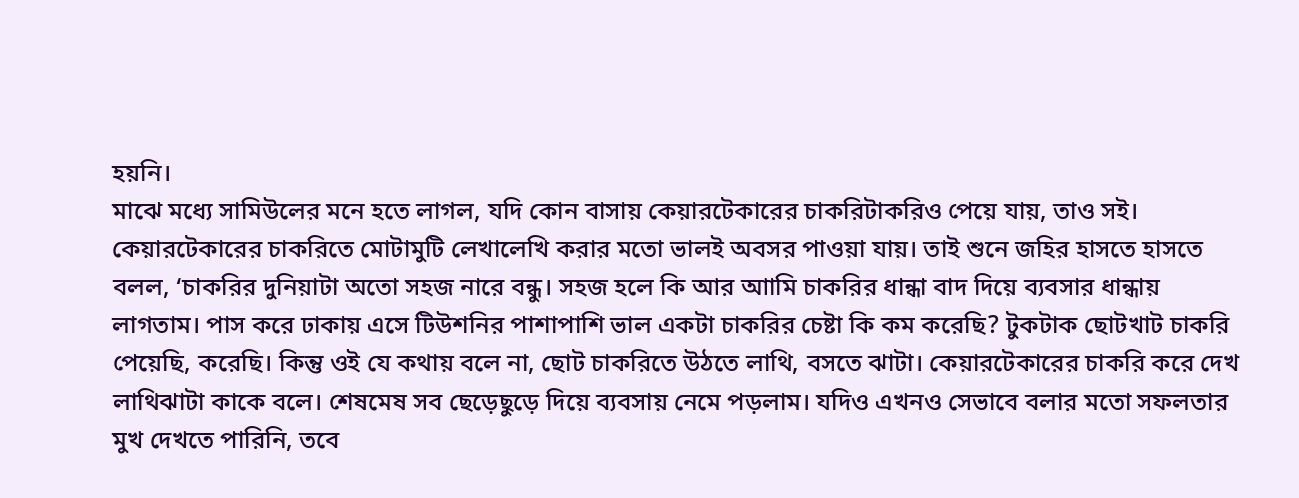হয়নি।
মাঝে মধ্যে সামিউলের মনে হতে লাগল, যদি কোন বাসায় কেয়ারটেকারের চাকরিটাকরিও পেয়ে যায়, তাও সই। কেয়ারটেকারের চাকরিতে মোটামুটি লেখালেখি করার মতো ভালই অবসর পাওয়া যায়। তাই শুনে জহির হাসতে হাসতে বলল, ‘চাকরির দুনিয়াটা অতো সহজ নারে বন্ধু। সহজ হলে কি আর আামি চাকরির ধান্ধা বাদ দিয়ে ব্যবসার ধান্ধায় লাগতাম। পাস করে ঢাকায় এসে টিউশনির পাশাপাশি ভাল একটা চাকরির চেষ্টা কি কম করেছি? টুকটাক ছোটখাট চাকরি পেয়েছি, করেছি। কিন্তু ওই যে কথায় বলে না, ছোট চাকরিতে উঠতে লাথি, বসতে ঝাটা। কেয়ারটেকারের চাকরি করে দেখ লাথিঝাটা কাকে বলে। শেষমেষ সব ছেড়েছুড়ে দিয়ে ব্যবসায় নেমে পড়লাম। যদিও এখনও সেভাবে বলার মতো সফলতার মুখ দেখতে পারিনি, তবে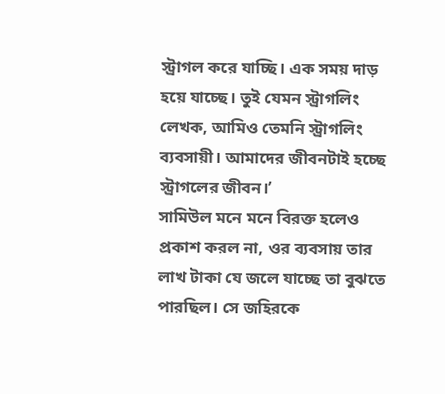স্ট্রাগল করে যাচ্ছি। এক সময় দাড় হয়ে যাচ্ছে। তুই যেমন স্ট্রাগলিং লেখক, আমিও তেমনি স্ট্রাগলিং ব্যবসায়ী। আমাদের জীবনটাই হচ্ছে স্ট্রাগলের জীবন।’
সামিউল মনে মনে বিরক্ত হলেও প্রকাশ করল না, ওর ব্যবসায় তার লাখ টাকা যে জলে যাচ্ছে তা বুঝতে পারছিল। সে জহিরকে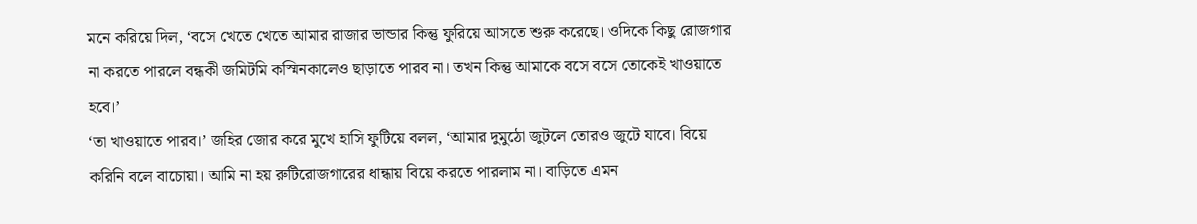মনে করিয়ে দিল, ‘বসে খেতে খেতে আমার রাজার ভান্ডার কিন্তু ফুরিয়ে আসতে শুরু করেছে। ওদিকে কিছু রোজগার না করতে পারলে বন্ধকী জমিটমি কস্মিনকালেও ছাড়াতে পারব না। তখন কিন্তু আমাকে বসে বসে তোকেই খাওয়াতে হবে।’
‘তা খাওয়াতে পারব।’ জহির জোর করে মুখে হাসি ফুটিয়ে বলল, ‘আমার দুমুঠো জুটলে তোরও জুটে যাবে। বিয়ে করিনি বলে বাচোয়া। আমি না হয় রুটিরোজগারের ধান্ধায় বিয়ে করতে পারলাম না। বাড়িতে এমন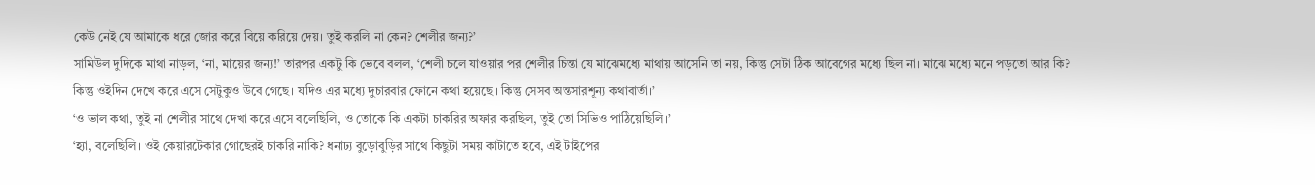কেউ নেই যে আমাকে ধরে জোর করে বিয়ে করিয়ে দেয়। তুই করলি না কেন? শেলীর জন্য?’
সামিউল দুদিকে মাথা নাড়ল, ‘না, মায়ের জন্য!’ তারপর একটু কি ভেবে বলল, ‘শেলী চলে যাওয়ার পর শেলীর চিন্তা যে মাঝেমধ্যে মাথায় আসেনি তা নয়, কিন্তু সেটা ঠিক আবেগের মধ্যে ছিল না। মাঝে মধ্যে মনে পড়তো আর কি? কিন্তু ওইদিন দেখে করে এসে সেটুকুও উবে গেছে। যদিও এর মধ্যে দুচারবার ফোনে কথা হয়েছে। কিন্তু সেসব অন্তসারশূন্য কথাবার্তা।’
‘ও ভাল কথা, তুই না শেলীর সাথে দেখা করে এসে বলেছিলি, ও তোকে কি একটা চাকরির অফার করছিল, তুই তো সিভিও পাঠিয়েছিলি।’
‘হ্যা, বলেছিলি। ওই কেয়ারটেকার গোছেরই চাকরি নাকি? ধনাঢ্য বুড়োবুড়ির সাথে কিছুটা সময় কাটাতে হবে, এই টাইপের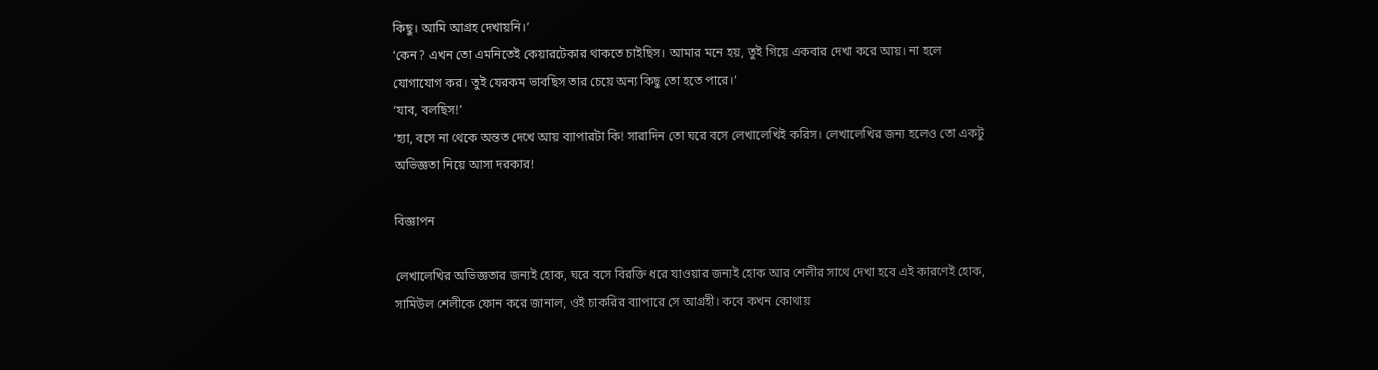কিছু। আমি আগ্রহ দেখায়নি।’
‘কেন? এখন তো এমনিতেই কেয়ারটেকার থাকতে চাইছিস। আমার মনে হয়, তুই গিয়ে একবার দেখা করে আয়। না হলে যোগাযোগ কর। তুই যেরকম ভাবছিস তার চেয়ে অন্য কিছু তো হতে পারে।’
‘যাব, বলছিস!’
‘হ্যা, বসে না থেকে অন্তত দেখে আয় ব্যাপারটা কি! সারাদিন তো ঘরে বসে লেখালেখিই করিস। লেখালেখির জন্য হলেও তো একটু অভিজ্ঞতা নিয়ে আসা দরকার!

বিজ্ঞাপন

লেখালেখির অভিজ্ঞতার জন্যই হোক, ঘরে বসে বিরক্তি ধরে যাওয়ার জন্যই হোক আর শেলীর সাথে দেখা হবে এই কারণেই হোক, সামিউল শেলীকে ফোন করে জানাল, ওই চাকরির ব্যাপারে সে আগ্রহী। কবে কখন কোথায়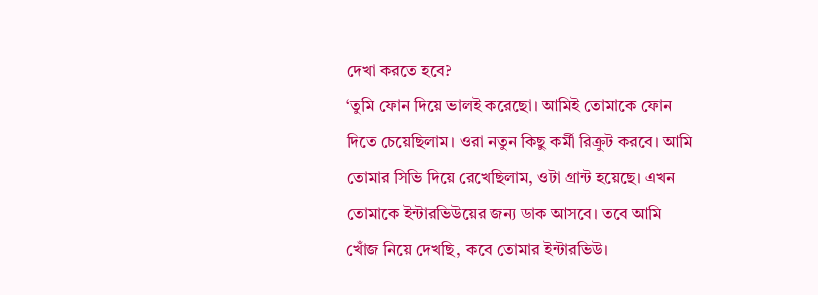দেখা করতে হবে?
‘তুমি ফোন দিয়ে ভালই করেছো। আমিই তোমাকে ফোন দিতে চেয়েছিলাম। ওরা নতুন কিছু কর্মী রিক্রুট করবে। আমি তোমার সিভি দিয়ে রেখেছিলাম, ওটা গ্রান্ট হয়েছে। এখন তোমাকে ইন্টারভিউয়ের জন্য ডাক আসবে। তবে আমি খোঁজ নিয়ে দেখছি, কবে তোমার ইন্টারভিউ।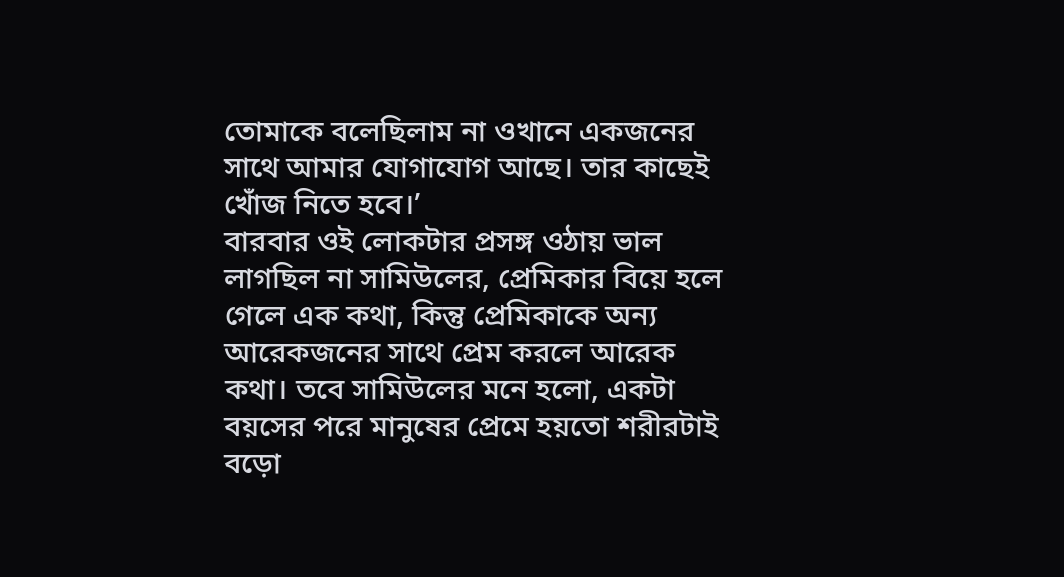তোমাকে বলেছিলাম না ওখানে একজনের সাথে আমার যোগাযোগ আছে। তার কাছেই খোঁজ নিতে হবে।’
বারবার ওই লোকটার প্রসঙ্গ ওঠায় ভাল লাগছিল না সামিউলের, প্রেমিকার বিয়ে হলে গেলে এক কথা, কিন্তু প্রেমিকাকে অন্য আরেকজনের সাথে প্রেম করলে আরেক কথা। তবে সামিউলের মনে হলো, একটা বয়সের পরে মানুষের প্রেমে হয়তো শরীরটাই বড়ো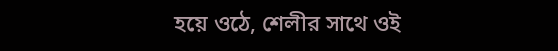হয়ে ওঠে, শেলীর সাথে ওই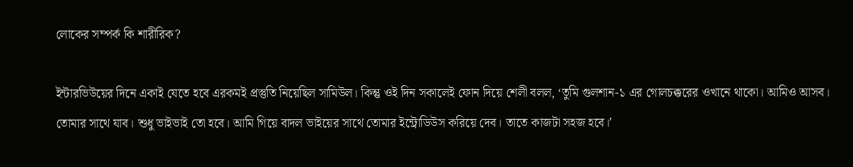লোকের সম্পর্ক কি শারীরিক?

ইন্টারভিউয়ের দিনে একাই যেতে হবে এরকমই প্রস্তুতি নিয়েছিল সামিউল। কিন্তু ওই দিন সকালেই ফোন দিয়ে শেলী বলল, ‘তুমি গুলশান-১ এর গোলচক্করের ওখানে থাকো। আমিও আসব। তোমার সাথে যাব। শুধু ভাইভাই তো হবে। আমি গিয়ে বাদল ভাইয়ের সাথে তোমার ইন্ট্রোডিউস করিয়ে দেব। তাতে কাজটা সহজ হবে।’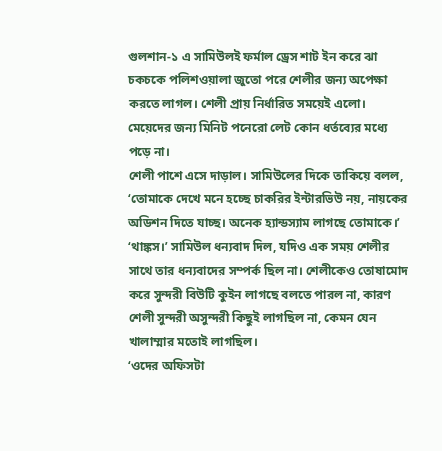গুলশান-১ এ সামিউলই ফর্মাল ড্রেস শাট ইন করে ঝা চকচকে পলিশওয়ালা জুতো পরে শেলীর জন্য অপেক্ষা করতে লাগল। শেলী প্রায় নির্ধারিত সময়েই এলো। মেয়েদের জন্য মিনিট পনেরো লেট কোন ধর্তব্যের মধ্যে পড়ে না।
শেলী পাশে এসে দাড়াল। সামিউলের দিকে তাকিয়ে বলল, ‘তোমাকে দেখে মনে হচ্ছে চাকরির ইন্টারভিউ নয়, নায়কের অডিশন দিতে যাচ্ছ। অনেক হ্যান্ডস্যাম লাগছে তোমাকে।’
‘থাঙ্কস।’ সামিউল ধন্যবাদ দিল, যদিও এক সময় শেলীর সাথে তার ধন্যবাদের সম্পর্ক ছিল না। শেলীকেও তোষামোদ করে সুন্দরী বিউটি কুইন লাগছে বলতে পারল না, কারণ শেলী সুন্দরী অসুন্দরী কিছুই লাগছিল না, কেমন যেন খালাম্মার মতোই লাগছিল।
‘ওদের অফিসটা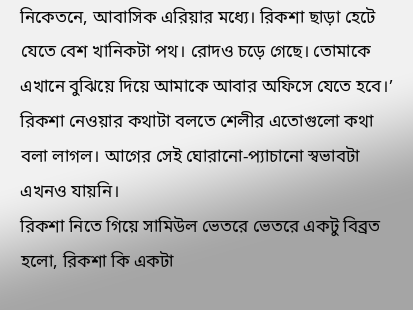নিকেতনে, আবাসিক এরিয়ার মধ্যে। রিকশা ছাড়া হেটে যেতে বেশ খানিকটা পথ। রোদও চড়ে গেছে। তোমাকে এখানে বুঝিয়ে দিয়ে আমাকে আবার অফিসে যেতে হবে।’ রিকশা নেওয়ার কথাটা বলতে শেলীর এতোগুলো কথা বলা লাগল। আগের সেই ঘোরানো-প্যাচানো স্বভাবটা এখনও যায়নি।
রিকশা নিতে গিয়ে সামিউল ভেতরে ভেতরে একটু বিব্রত হলো, রিকশা কি একটা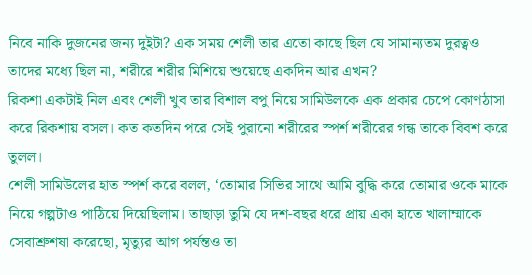নিবে নাকি দুজনের জন্য দুইটা? এক সময় শেলী তার এতো কাছে ছিল যে সামান্যতম দুরত্বও তাদের মধ্যে ছিল না, শরীরে শরীর মিশিয়ে শুয়েছে একদিন আর এখন?
রিকশা একটাই নিল এবং শেলী খুব তার বিশাল বপু নিয়ে সামিউলকে এক প্রকার চেপে কোণঠাসা করে রিকশায় বসল। কত কতদিন পরে সেই পুরানো শরীরের স্পর্শ শরীরের গন্ধ তাকে বিবশ করে তুলল।
শেলী সামিউলের হাত স্পর্শ করে বলল, ‘তোমার সিভির সাথে আমি বুদ্ধি করে তোমার ওকে মাকে নিয়ে গল্পটাও পাঠিয়ে দিয়েছিলাম। তাছাড়া তুমি যে দশ-বছর ধরে প্রায় একা হাতে খালাম্মাকে সেবাশ্রুশষা করেছো, মৃত্যুর আগ পর্যন্তও তা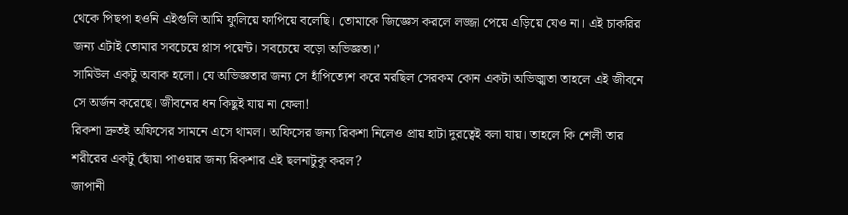থেকে পিছপা হওনি এইগুলি আমি ফুলিয়ে ফাপিয়ে বলেছি। তোমাকে জিজ্ঞেস করলে লজ্জা পেয়ে এড়িয়ে যেও না। এই চাকরির জন্য এটাই তোমার সবচেয়ে প্লাস পয়েন্ট। সবচেয়ে বড়ো অভিজ্ঞতা।’
সামিউল একটু অবাক হলো। যে অভিজ্ঞতার জন্য সে হাঁপিত্যেশ করে মরছিল সেরকম কোন একটা অভিজ্ঝতা তাহলে এই জীবনে সে অর্জন করেছে। জীবনের ধন কিছুই যায় না ফেলা!
রিকশা দ্রুতই অফিসের সামনে এসে থামল। অফিসের জন্য রিকশা নিলেও প্রায় হাটা দুরত্বেই বলা যায়। তাহলে কি শেলী তার শরীরের একটু ছোঁয়া পাওয়ার জন্য রিকশার এই ছলনাটুকু করল?
জাপানী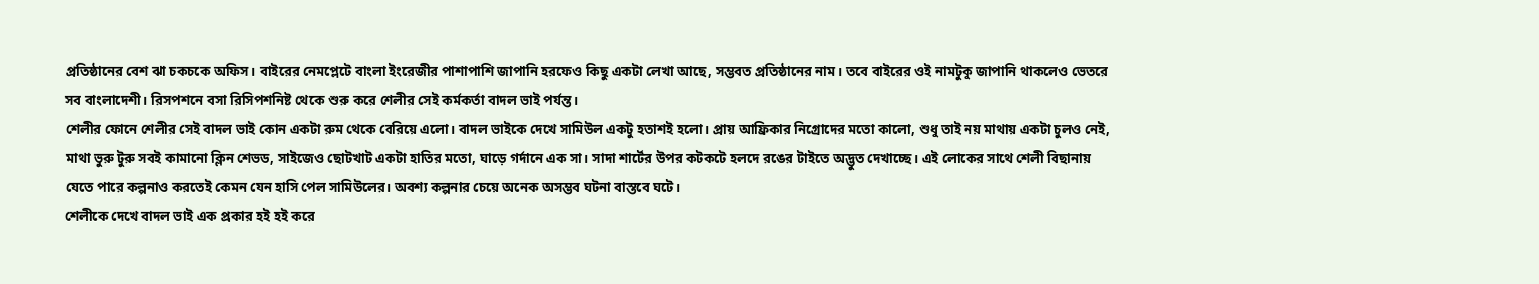প্রতিষ্ঠানের বেশ ঝা চকচকে অফিস। বাইরের নেমপ্লেটে বাংলা ইংরেজীর পাশাপাশি জাপানি হরফেও কিছু একটা লেখা আছে, সম্ভবত প্রতিষ্ঠানের নাম। তবে বাইরের ওই নামটুকু জাপানি থাকলেও ভেতরে সব বাংলাদেশী। রিসপশনে বসা রিসিপশনিষ্ট থেকে শুরু করে শেলীর সেই কর্মকর্তা বাদল ভাই পর্যন্ত।
শেলীর ফোনে শেলীর সেই বাদল ভাই কোন একটা রুম থেকে বেরিয়ে এলো। বাদল ভাইকে দেখে সামিউল একটু হতাশই হলো। প্রায় আফ্রিকার নিগ্রোদের মতো কালো, শুধু তাই নয় মাথায় একটা চুলও নেই, মাথা ভুরু টুরু সবই কামানো ক্লিন শেভড, সাইজেও ছোটখাট একটা হাতির মতো, ঘাড়ে গর্দানে এক সা। সাদা শার্টের উপর কটকটে হলদে রঙের টাইতে অদ্ভুত দেখাচ্ছে। এই লোকের সাথে শেলী বিছানায় যেতে পারে কল্পনাও করতেই কেমন যেন হাসি পেল সামিউলের। অবশ্য কল্পনার চেয়ে অনেক অসম্ভব ঘটনা বাস্তবে ঘটে।
শেলীকে দেখে বাদল ভাই এক প্রকার হই হই করে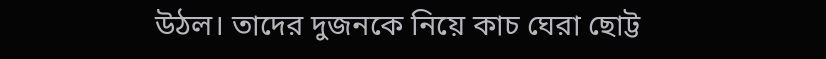উঠল। তাদের দুজনকে নিয়ে কাচ ঘেরা ছোট্ট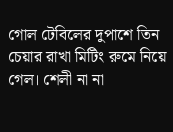গোল টেবিলের দুপাশে তিন চেয়ার রাখা মিটিং রুমে নিয়ে গেল। শেলী না না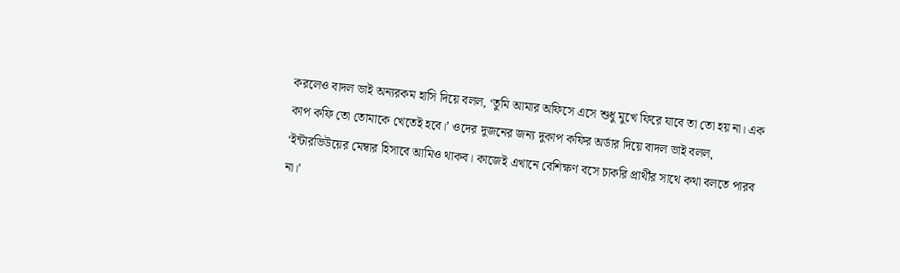করলেও বাদল ভাই অন্যরকম হাসি দিয়ে বলল, ‘তুমি আমার অফিসে এসে শুধু মুখে ফিরে যাবে তা তো হয় না। এক কাপ কফি তো তোমাকে খেতেই হবে।’ ওদের দুজনের জন্য দুকাপ কফির অর্ডার দিয়ে বাদল ভাই বলল, ‘ইন্টারভিউয়ের মেম্বার হিসাবে আমিও থাকব। কাজেই এখানে বেশিক্ষণ বসে চাকরি প্রার্থীর সাথে কথা বলতে পারব না।’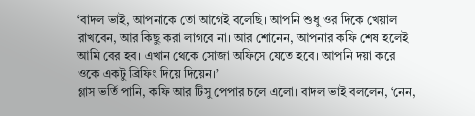‘বাদল ভাই, আপনাকে তো আগেই বলেছি। আপনি শুধু ওর দিকে খেয়াল রাখবেন, আর কিছু করা লাগবে না। আর শোনেন, আপনার কফি শেষ হলেই আমি বের হব। এখান থেকে সোজা অফিসে যেতে হবে। আপনি দয়া করে ওকে একটু ব্রিফিং দিয়ে দিয়েন।’
গ্লাস ভর্তি পানি, কফি আর টিসু পেপার চলে এলো। বাদল ভাই বললেন, ‘নেন,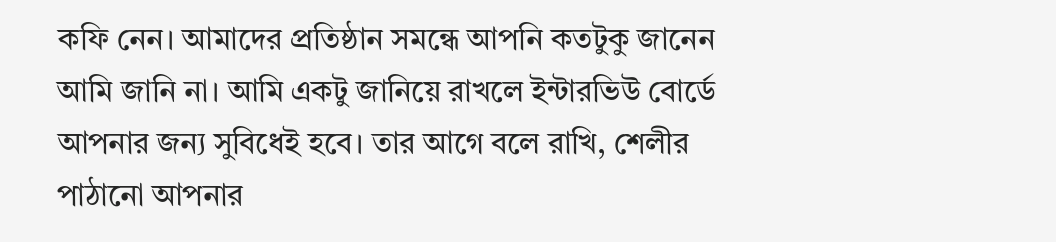কফি নেন। আমাদের প্রতিষ্ঠান সমন্ধে আপনি কতটুকু জানেন আমি জানি না। আমি একটু জানিয়ে রাখলে ইন্টারভিউ বোর্ডে আপনার জন্য সুবিধেই হবে। তার আগে বলে রাখি, শেলীর পাঠানো আপনার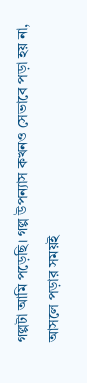গল্পটা আমি পড়েছি। গল্প উপন্যাস কখনও সেভাবে পড়া হয় না, আসলে পড়ার সময়ই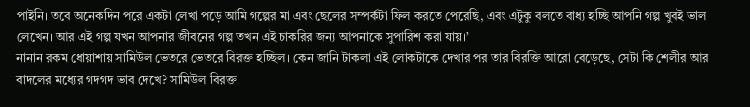পাইনি। তবে অনেকদিন পরে একটা লেখা পড়ে আমি গল্পের মা এবং ছেলের সম্পর্কটা ফিল করতে পেরেছি, এবং এটুকু বলতে বাধ্য হচ্ছি আপনি গল্প খুবই ভাল লেখেন। আর এই গল্প যখন আপনার জীবনের গল্প তখন এই চাকরির জন্য আপনাকে সুপারিশ করা যায়।’
নানান রকম ধোয়াশায় সামিউল ভেতরে ভেতরে বিরক্ত হচ্ছিল। কেন জানি টাকলা এই লোকটাকে দেখার পর তার বিরক্তি আরো বেড়েছে, সেটা কি শেলীর আর বাদলের মধ্যের গদগদ ভাব দেখে? সামিউল বিরক্ত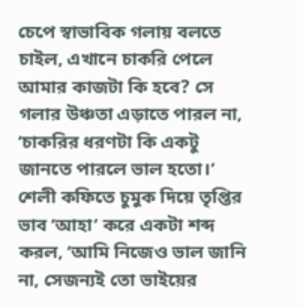চেপে স্বাভাবিক গলায় বলতে চাইল, এখানে চাকরি পেলে আমার কাজটা কি হবে? সে গলার উঞ্চতা এড়াতে পারল না, ‘চাকরির ধরণটা কি একটু জানতে পারলে ভাল হতো।’
শেলী কফিতে চুমুক দিয়ে তৃপ্তির ভাব ‘আহা’ করে একটা শব্দ করল, ‘আমি নিজেও ভাল জানি না, সেজন্যই তো ভাইয়ের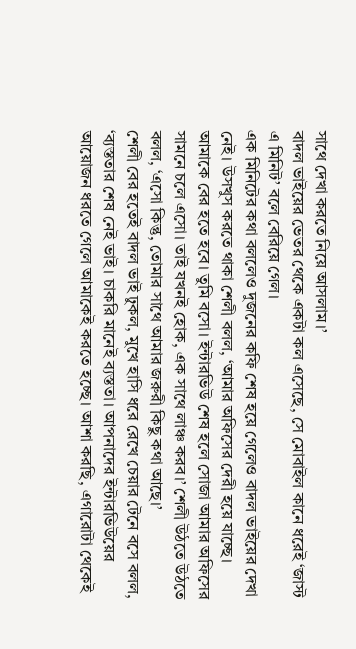সাথে দেখা করতে নিয়ে আসলাম।’
বাদল ভাইয়ের ভেতর থেকে একটা কল এসেছে, সে মোবাইল কানে ধরেই ‘জাস্ট এ মিনিট’ বলে বেরিয়ে গেল।
এক মিনিটের কথা বললেও দুজনের কফি শেষ হয়ে গেলেও বাদল ভাইয়ের দেখা নেই। উসখুস করতে থাকা শেলী বলল, ‘আমার অফিসের দেরী হয়ে যাচ্ছে। আমাকে বের হতে হবে। তুমি বসো। ইন্টারভিউ শেষ হলে সোজা আমার অফিসের সামনে চলে এসো। তাই যখনই হোক, এক সাথে লাঞ্চ করব।’ শেলী উঠতে উঠতে বলল, ‘এসো কিন্তু, তোমার সাথে আমার জরুরী কিছু কথা আছে।’
শেলী বের হতেই বাদল ভাই ঢুকল, মুখে হাসি ধরে রেখে চেয়ার টেনে বসে বলল, ‘ব্যস্ততার শেষ নেই ভাই। চাকরি মানেই ব্যস্ততা। আপনাদের ইন্টারভিউয়ের আয়োজন ধরতে গেলে আমাকেই করতে হচ্ছে। আশা করছি, এগারোটা থেকেই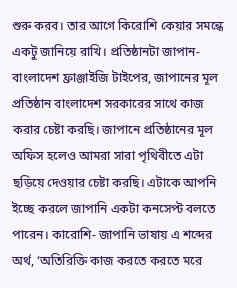শুরু করব। তার আগে কিরোশি কেয়ার সমন্ধে একটু জানিয়ে রাখি। প্রতিষ্ঠানটা জাপান-বাংলাদেশ ফ্রাঞ্জাইজি টাইপের, জাপানের মূল প্রতিষ্ঠান বাংলাদেশ সরকারের সাথে কাজ করার চেষ্টা করছি। জাপানে প্রতিষ্ঠানের মূল অফিস হলেও আমরা সারা পৃথিবীতে এটা ছড়িয়ে দেওয়ার চেষ্টা করছি। এটাকে আপনি ইচ্ছে করলে জাপানি একটা কনসেপ্ট বলতে পারেন। কারোশি- জাপানি ভাষায় এ শব্দের অর্থ, ‘অতিরিক্তি কাজ করতে করতে মরে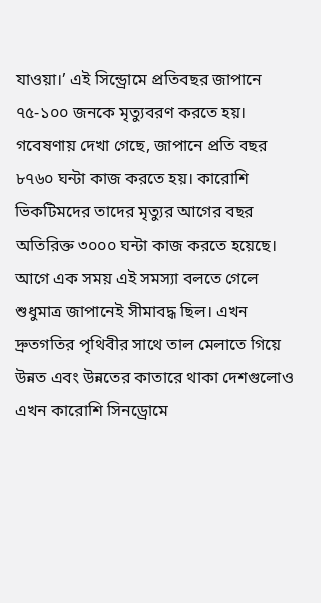যাওয়া।’ এই সিন্ড্রোমে প্রতিবছর জাপানে ৭৫-১০০ জনকে মৃত্যুবরণ করতে হয়। গবেষণায় দেখা গেছে, জাপানে প্রতি বছর ৮৭৬০ ঘন্টা কাজ করতে হয়। কারোশি ভিকটিমদের তাদের মৃত্যুর আগের বছর অতিরিক্ত ৩০০০ ঘন্টা কাজ করতে হয়েছে। আগে এক সময় এই সমস্যা বলতে গেলে শুধুমাত্র জাপানেই সীমাবদ্ধ ছিল। এখন দ্রুতগতির পৃথিবীর সাথে তাল মেলাতে গিয়ে উন্নত এবং উন্নতের কাতারে থাকা দেশগুলোও এখন কারোশি সিনড্রোমে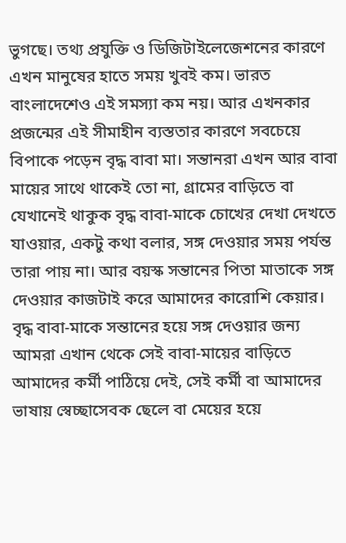ভুগছে। তথ্য প্রযুক্তি ও ডিজিটাইলেজেশনের কারণে এখন মানুষের হাতে সময় খুবই কম। ভারত বাংলাদেশেও এই সমস্যা কম নয়। আর এখনকার প্রজন্মের এই সীমাহীন ব্যস্ততার কারণে সবচেয়ে বিপাকে পড়েন বৃদ্ধ বাবা মা। সন্তানরা এখন আর বাবা মায়ের সাথে থাকেই তো না, গ্রামের বাড়িতে বা যেখানেই থাকুক বৃদ্ধ বাবা-মাকে চোখের দেখা দেখতে যাওয়ার, একটু কথা বলার, সঙ্গ দেওয়ার সময় পর্যন্ত তারা পায় না। আর বয়স্ক সন্তানের পিতা মাতাকে সঙ্গ দেওয়ার কাজটাই করে আমাদের কারোশি কেয়ার। বৃদ্ধ বাবা-মাকে সন্তানের হয়ে সঙ্গ দেওয়ার জন্য আমরা এখান থেকে সেই বাবা-মায়ের বাড়িতে আমাদের কর্মী পাঠিয়ে দেই, সেই কর্মী বা আমাদের ভাষায় স্বেচ্ছাসেবক ছেলে বা মেয়ের হয়ে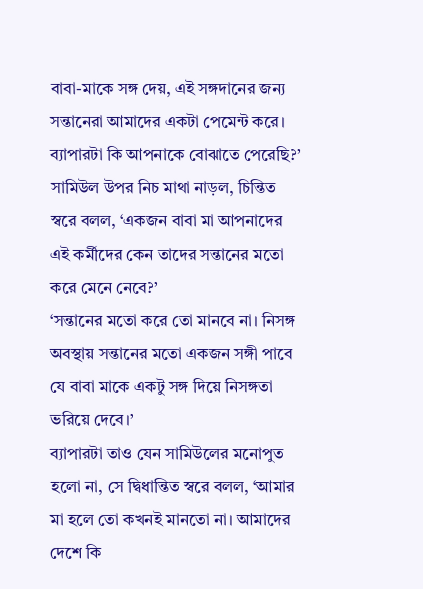বাবা-মাকে সঙ্গ দেয়, এই সঙ্গদানের জন্য সন্তানেরা আমাদের একটা পেমেন্ট করে। ব্যাপারটা কি আপনাকে বোঝাতে পেরেছি?’
সামিউল উপর নিচ মাথা নাড়ল, চিন্তিত স্বরে বলল, ‘একজন বাবা মা আপনাদের এই কর্মীদের কেন তাদের সন্তানের মতো করে মেনে নেবে?’
‘সন্তানের মতো করে তো মানবে না। নিসঙ্গ অবস্থায় সন্তানের মতো একজন সঙ্গী পাবে যে বাবা মাকে একটু সঙ্গ দিয়ে নিসঙ্গতা ভরিয়ে দেবে।’
ব্যাপারটা তাও যেন সামিউলের মনোপুত হলো না, সে দ্বিধান্তিত স্বরে বলল, ‘আমার মা হলে তো কখনই মানতো না। আমাদের দেশে কি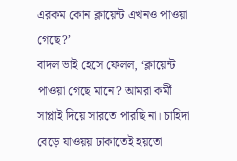এরকম কোন ক্লায়েন্ট এখনও পাওয়া গেছে?’
বাদল ভাই হেসে ফেলল, ‘ক্লায়েন্ট পাওয়া গেছে মানে? আমরা কর্মী সাপ্লাই দিয়ে সারতে পারছি না। চাহিদা বেড়ে যাওয়য় ঢাকাতেই হয়তো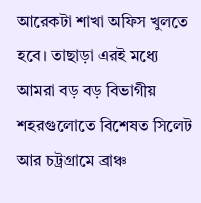আরেকটা শাখা অফিস খুলতে হবে। তাছাড়া এরই মধ্যে আমরা বড় বড় বিভাগীয় শহরগুলোতে বিশেষত সিলেট আর চট্রগ্রামে ব্রাঞ্চ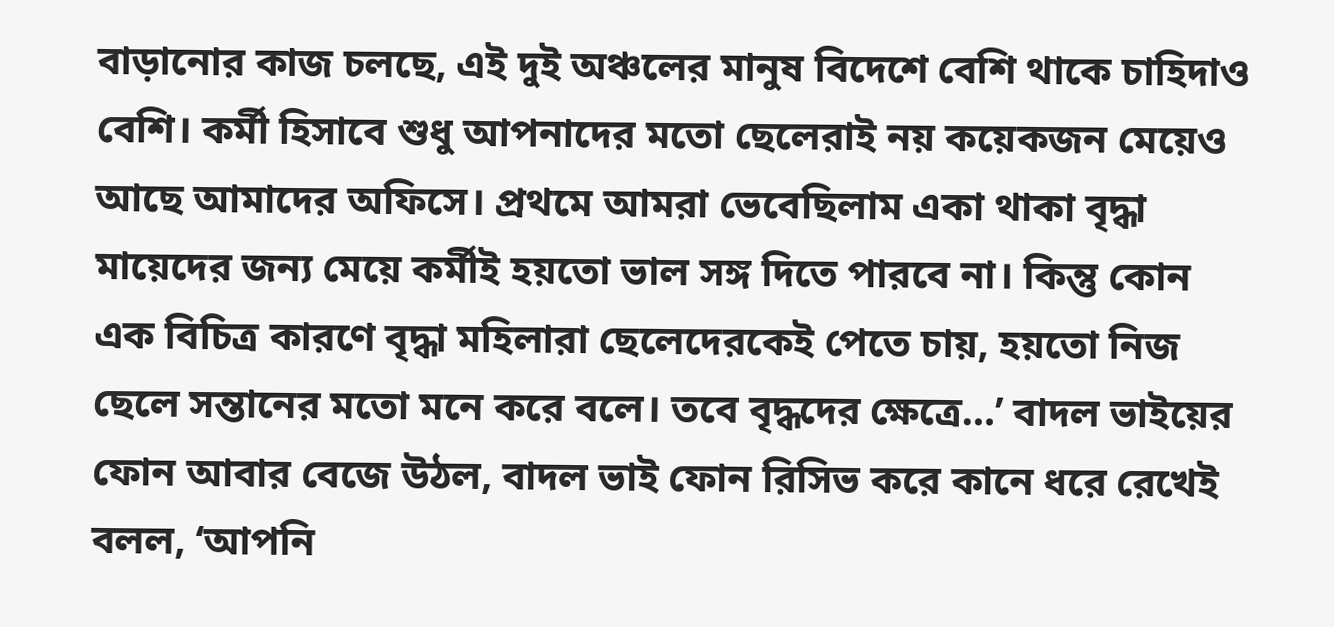বাড়ানোর কাজ চলছে, এই দুই অঞ্চলের মানুষ বিদেশে বেশি থাকে চাহিদাও বেশি। কর্মী হিসাবে শুধু আপনাদের মতো ছেলেরাই নয় কয়েকজন মেয়েও আছে আমাদের অফিসে। প্রথমে আমরা ভেবেছিলাম একা থাকা বৃদ্ধা মায়েদের জন্য মেয়ে কর্মীই হয়তো ভাল সঙ্গ দিতে পারবে না। কিন্তু কোন এক বিচিত্র কারণে বৃদ্ধা মহিলারা ছেলেদেরকেই পেতে চায়, হয়তো নিজ ছেলে সন্তানের মতো মনে করে বলে। তবে বৃদ্ধদের ক্ষেত্রে…’ বাদল ভাইয়ের ফোন আবার বেজে উঠল, বাদল ভাই ফোন রিসিভ করে কানে ধরে রেখেই বলল, ‘আপনি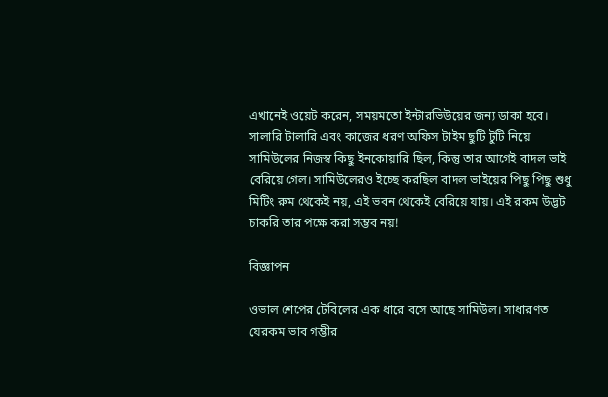এখানেই ওয়েট করেন, সময়মতো ইন্টারভিউয়ের জন্য ডাকা হবে।
সালারি টালারি এবং কাজের ধরণ অফিস টাইম ছুটি টুটি নিয়ে সামিউলের নিজস্ব কিছু ইনকোয়ারি ছিল, কিন্তু তার আগেই বাদল ভাই বেরিয়ে গেল। সামিউলেরও ইচ্ছে করছিল বাদল ভাইয়ের পিছু পিছু শুধু মিটিং রুম থেকেই নয়, এই ভবন থেকেই বেরিয়ে যায়। এই রকম উদ্ভট চাকরি তার পক্ষে করা সম্ভব নয়!

বিজ্ঞাপন

ওভাল শেপের টেবিলের এক ধারে বসে আছে সামিউল। সাধারণত যেরকম ভাব গম্ভীর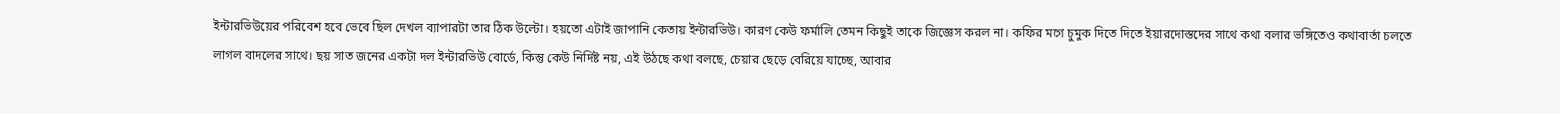ইন্টারভিউয়ের পরিবেশ হবে ভেবে ছিল দেখল ব্যাপারটা তার ঠিক উল্টো। হয়তো এটাই জাপানি কেতায় ইন্টারভিউ। কারণ কেউ ফর্মালি তেমন কিছুই তাকে জিজ্ঞেস করল না। কফির মগে চুমুক দিতে দিতে ইয়ারদোস্তদের সাথে কথা বলার ভঙ্গিতেও কথাবার্তা চলতে লাগল বাদলের সাথে। ছয় সাত জনের একটা দল ইন্টারভিউ বোর্ডে, কিন্তু কেউ নির্দিষ্ট নয়, এই উঠছে কথা বলছে, চেয়ার ছেড়ে বেরিয়ে যাচ্ছে, আবার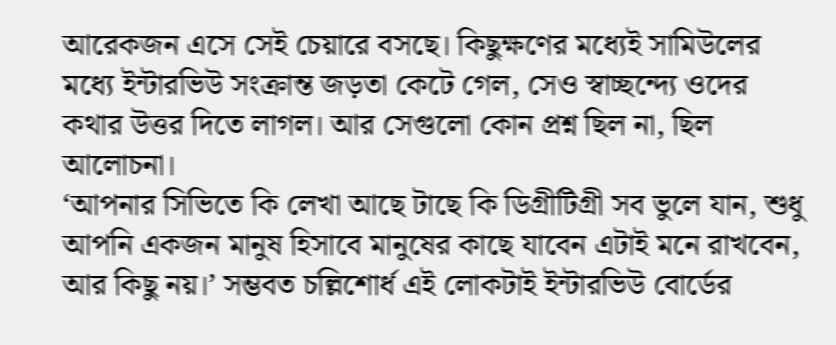আরেকজন এসে সেই চেয়ারে বসছে। কিছুক্ষণের মধ্যেই সামিউলের মধ্যে ইন্টারভিউ সংক্রান্ত জড়তা কেটে গেল, সেও স্বাচ্ছন্দ্যে ওদের কথার উত্তর দিতে লাগল। আর সেগুলো কোন প্রশ্ন ছিল না, ছিল আলোচনা।
‘আপনার সিভিতে কি লেখা আছে টাছে কি ডিগ্রীটিগ্রী সব ভুলে যান, শুধু আপনি একজন মানুষ হিসাবে মানুষের কাছে যাবেন এটাই মনে রাখবেন, আর কিছু নয়।’ সম্ভবত চল্লিশোর্ধ এই লোকটাই ইন্টারভিউ বোর্ডের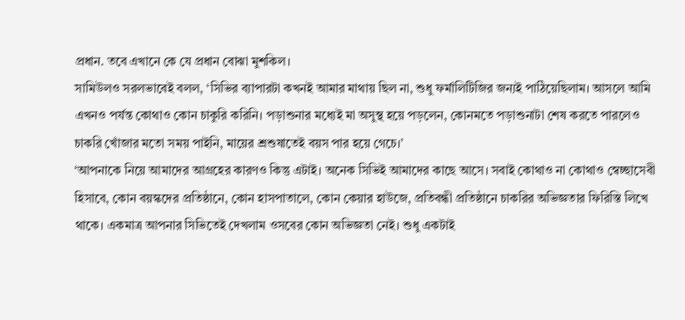প্রধান. তবে এখানে কে যে প্রধান বোঝা মুশকিল।
সামিউলও সরলভাবেই বলল, ‘সিভির ব্যাপারটা কখনই আমার মাথায় ছিল না, শুধু ফর্মালিটিজির জন্যই পাঠিয়েছিলাম। আসলে আমি এখনও পর্যন্ত কোথাও কোন চাকুরি করিনি। পড়াশুনার মধ্যেই মা অসুস্থ হয়ে পড়লেন, কোনমতে পড়াশুনাটা শেষ করতে পারলেও চাকরি খোঁজার মতো সময় পাইনি, মায়ের শ্রশুষাতেই বয়স পার হয়ে গেচে।’
‘আপনাকে নিয়ে আমাদের আগ্রহের কারণও কিন্তু এটাই। অনেক সিভিই আমাদের কাছে আসে। সবাই কোথাও না কোথাও স্বেচ্ছাসেবী হিসাবে, কোন বয়স্কদের প্রতিষ্ঠানে, কোন হাসপাতালে, কোন কেয়ার হাউজে, প্রতিবন্ধী প্রতিষ্ঠানে চাকরির অভিজ্ঞতার ফিরিস্তি লিখে থাকে। একমাত্র আপনার সিভিতেই দেখলাম ওসবের কোন অভিজ্ঞতা নেই। শুধু একটাই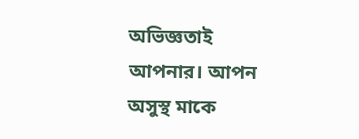অভিজ্ঞতাই আপনার। আপন অসুস্থ মাকে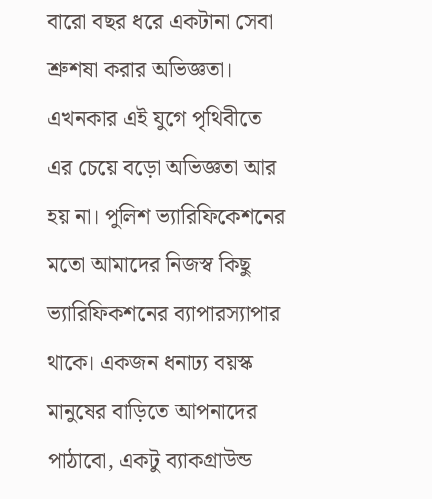বারো বছর ধরে একটানা সেবা শ্রুশষা করার অভিজ্ঞতা। এখনকার এই যুগে পৃথিবীতে এর চেয়ে বড়ো অভিজ্ঞতা আর হয় না। পুলিশ ভ্যারিফিকেশনের মতো আমাদের নিজস্ব কিছু ভ্যারিফিকশনের ব্যাপারস্যাপার থাকে। একজন ধনাঢ্য বয়স্ক মানুষের বাড়িতে আপনাদের পাঠাবো, একটু ব্যাকগ্রাউন্ড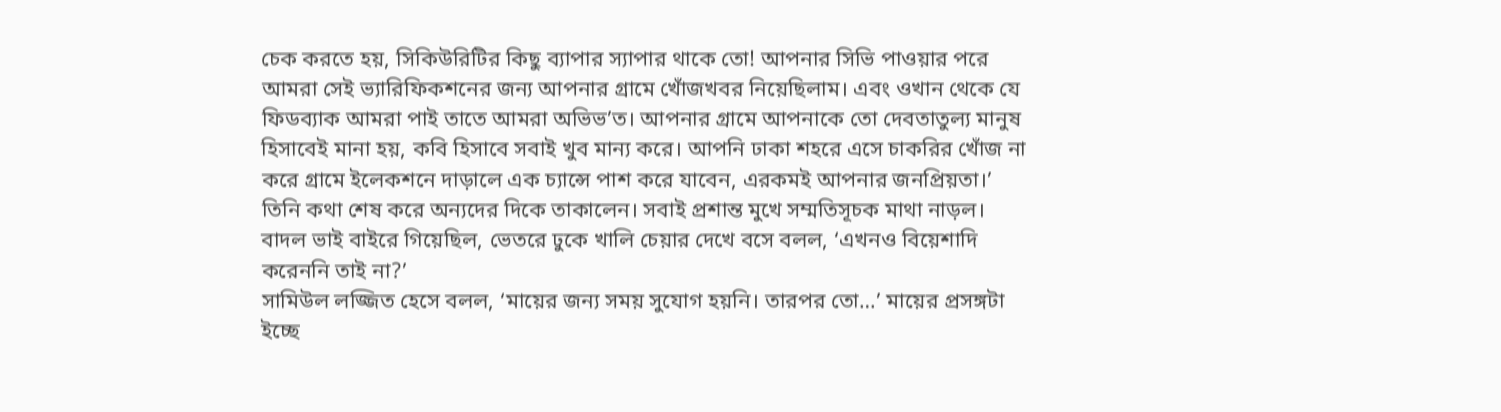চেক করতে হয়, সিকিউরিটির কিছু ব্যাপার স্যাপার থাকে তো! আপনার সিভি পাওয়ার পরে আমরা সেই ভ্যারিফিকশনের জন্য আপনার গ্রামে খোঁজখবর নিয়েছিলাম। এবং ওখান থেকে যে ফিডব্যাক আমরা পাই তাতে আমরা অভিভ’ত। আপনার গ্রামে আপনাকে তো দেবতাতুল্য মানুষ হিসাবেই মানা হয়, কবি হিসাবে সবাই খুব মান্য করে। আপনি ঢাকা শহরে এসে চাকরির খোঁজ না করে গ্রামে ইলেকশনে দাড়ালে এক চ্যান্সে পাশ করে যাবেন, এরকমই আপনার জনপ্রিয়তা।’ তিনি কথা শেষ করে অন্যদের দিকে তাকালেন। সবাই প্রশান্ত মুখে সম্মতিসূচক মাথা নাড়ল।
বাদল ভাই বাইরে গিয়েছিল, ভেতরে ঢুকে খালি চেয়ার দেখে বসে বলল, ‘এখনও বিয়েশাদি করেননি তাই না?’
সামিউল লজ্জিত হেসে বলল, ‘মায়ের জন্য সময় সুযোগ হয়নি। তারপর তো…’ মায়ের প্রসঙ্গটা ইচ্ছে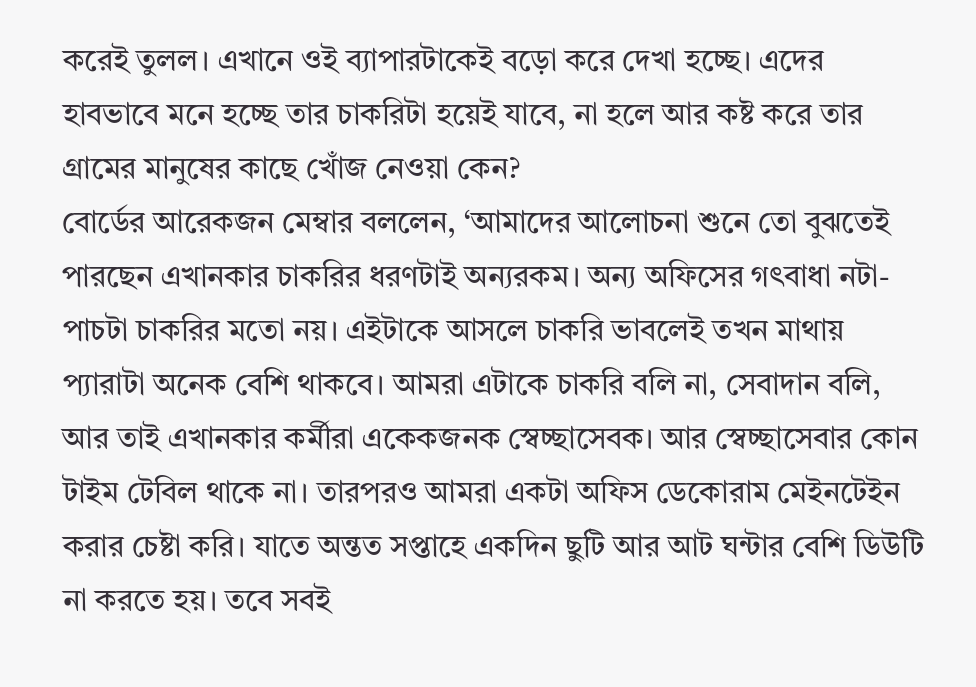করেই তুলল। এখানে ওই ব্যাপারটাকেই বড়ো করে দেখা হচ্ছে। এদের হাবভাবে মনে হচ্ছে তার চাকরিটা হয়েই যাবে, না হলে আর কষ্ট করে তার গ্রামের মানুষের কাছে খোঁজ নেওয়া কেন?
বোর্ডের আরেকজন মেম্বার বললেন, ‘আমাদের আলোচনা শুনে তো বুঝতেই পারছেন এখানকার চাকরির ধরণটাই অন্যরকম। অন্য অফিসের গৎবাধা নটা-পাচটা চাকরির মতো নয়। এইটাকে আসলে চাকরি ভাবলেই তখন মাথায় প্যারাটা অনেক বেশি থাকবে। আমরা এটাকে চাকরি বলি না, সেবাদান বলি, আর তাই এখানকার কর্মীরা একেকজনক স্বেচ্ছাসেবক। আর স্বেচ্ছাসেবার কোন টাইম টেবিল থাকে না। তারপরও আমরা একটা অফিস ডেকোরাম মেইনটেইন করার চেষ্টা করি। যাতে অন্তত সপ্তাহে একদিন ছুটি আর আট ঘন্টার বেশি ডিউটি না করতে হয়। তবে সবই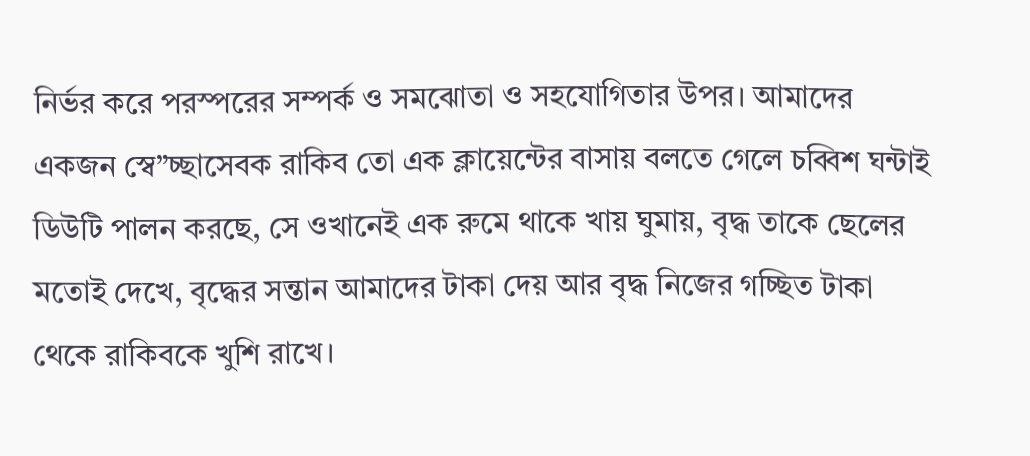নির্ভর করে পরস্পরের সম্পর্ক ও সমঝোতা ও সহযোগিতার উপর। আমাদের একজন স্বে”চ্ছাসেবক রাকিব তো এক ক্লায়েন্টের বাসায় বলতে গেলে চব্বিশ ঘন্টাই ডিউটি পালন করছে, সে ওখানেই এক রুমে থাকে খায় ঘুমায়, বৃদ্ধ তাকে ছেলের মতোই দেখে, বৃদ্ধের সন্তান আমাদের টাকা দেয় আর বৃদ্ধ নিজের গচ্ছিত টাকা থেকে রাকিবকে খুশি রাখে।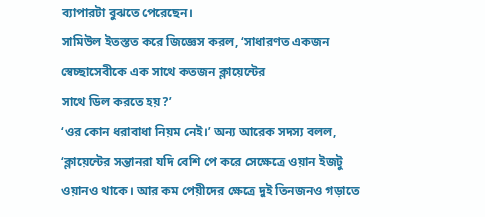ব্যাপারটা বুঝতে পেরেছেন।
সামিউল ইতস্তত করে জিজ্ঞেস করল, ‘সাধারণত একজন স্বেচ্ছাসেবীকে এক সাথে কতজন ক্লায়েন্টের
সাথে ডিল করতে হয়?’
‘ওর কোন ধরাবাধা নিয়ম নেই।’ অন্য আরেক সদস্য বলল, ‘ক্লায়েন্টের সন্তানরা যদি বেশি পে করে সেক্ষেত্রে ওয়ান ইজটু ওয়ানও থাকে। আর কম পেয়ীদের ক্ষেত্রে দুই তিনজনও গড়াতে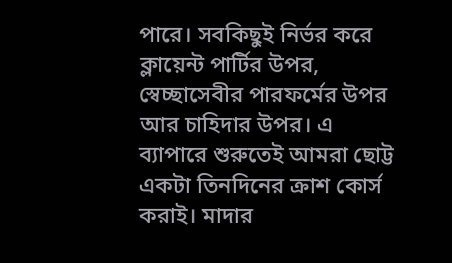পারে। সবকিছুই নির্ভর করে ক্লায়েন্ট পার্টির উপর, স্বেচ্ছাসেবীর পারফর্মের উপর আর চাহিদার উপর। এ ব্যাপারে শুরুতেই আমরা ছোট্ট একটা তিনদিনের ক্রাশ কোর্স করাই। মাদার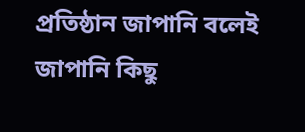প্রতিষ্ঠান জাপানি বলেই জাপানি কিছু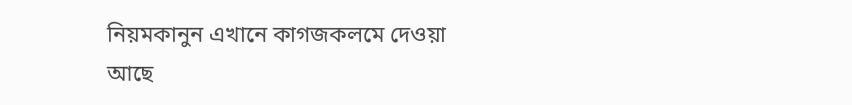নিয়মকানুন এখানে কাগজকলমে দেওয়া আছে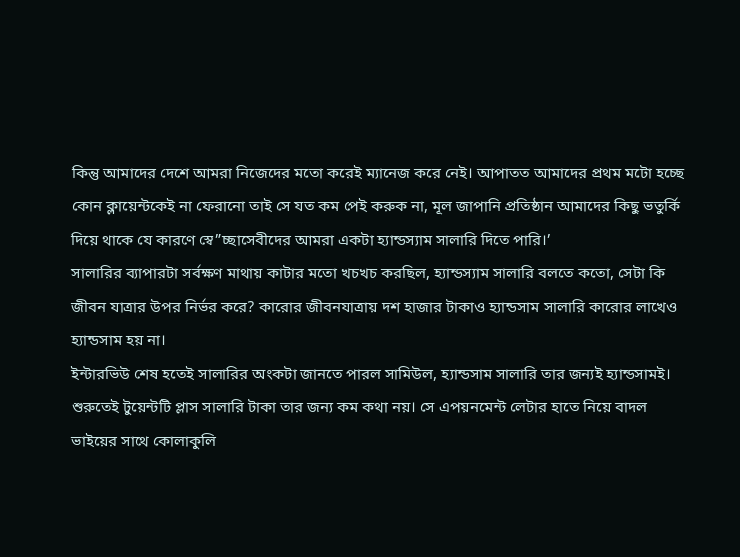কিন্তু আমাদের দেশে আমরা নিজেদের মতো করেই ম্যানেজ করে নেই। আপাতত আমাদের প্রথম মটো হচ্ছে কোন ক্লায়েন্টকেই না ফেরানো তাই সে যত কম পেই করুক না, মূল জাপানি প্রতিষ্ঠান আমাদের কিছু ভতুর্কি দিয়ে থাকে যে কারণে স্বে”চ্ছাসেবীদের আমরা একটা হ্যান্ডস্যাম সালারি দিতে পারি।’
সালারির ব্যাপারটা সর্বক্ষণ মাথায় কাটার মতো খচখচ করছিল, হ্যান্ডস্যাম সালারি বলতে কতো, সেটা কি জীবন যাত্রার উপর নির্ভর করে? কারোর জীবনযাত্রায় দশ হাজার টাকাও হ্যান্ডসাম সালারি কারোর লাখেও হ্যান্ডসাম হয় না।
ইন্টারভিউ শেষ হতেই সালারির অংকটা জানতে পারল সামিউল, হ্যান্ডসাম সালারি তার জন্যই হ্যান্ডসামই। শুরুতেই টুয়েন্টটি প্লাস সালারি টাকা তার জন্য কম কথা নয়। সে এপয়নমেন্ট লেটার হাতে নিয়ে বাদল ভাইয়ের সাথে কোলাকুলি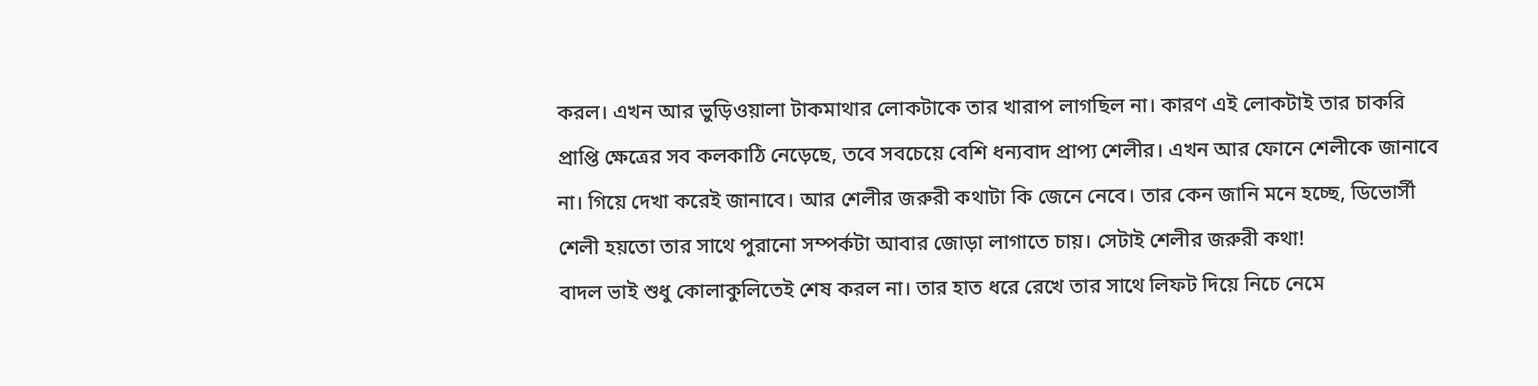করল। এখন আর ভুড়িওয়ালা টাকমাথার লোকটাকে তার খারাপ লাগছিল না। কারণ এই লোকটাই তার চাকরি প্রাপ্তি ক্ষেত্রের সব কলকাঠি নেড়েছে, তবে সবচেয়ে বেশি ধন্যবাদ প্রাপ্য শেলীর। এখন আর ফোনে শেলীকে জানাবে না। গিয়ে দেখা করেই জানাবে। আর শেলীর জরুরী কথাটা কি জেনে নেবে। তার কেন জানি মনে হচ্ছে, ডিভোর্সী শেলী হয়তো তার সাথে পুরানো সম্পর্কটা আবার জোড়া লাগাতে চায়। সেটাই শেলীর জরুরী কথা!
বাদল ভাই শুধু কোলাকুলিতেই শেষ করল না। তার হাত ধরে রেখে তার সাথে লিফট দিয়ে নিচে নেমে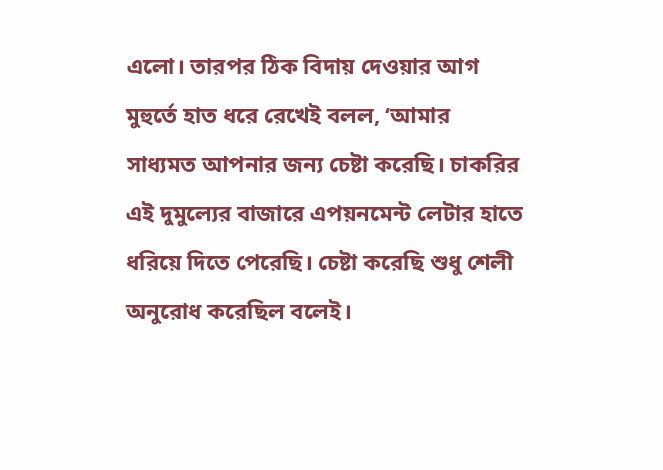এলো। তারপর ঠিক বিদায় দেওয়ার আগ মুহুর্তে হাত ধরে রেখেই বলল, ‘আমার সাধ্যমত আপনার জন্য চেষ্টা করেছি। চাকরির এই দুমুল্যের বাজারে এপয়নমেন্ট লেটার হাতে ধরিয়ে দিতে পেরেছি। চেষ্টা করেছি শুধু শেলী অনুরোধ করেছিল বলেই।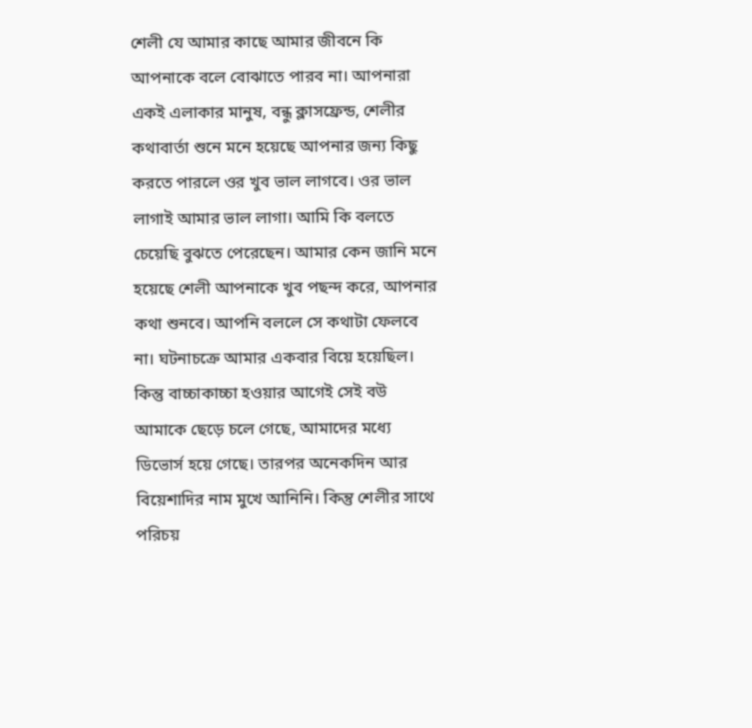শেলী যে আমার কাছে আমার জীবনে কি আপনাকে বলে বোঝাতে পারব না। আপনারা একই এলাকার মানুষ, বন্ধু ক্লাসফ্রেন্ড, শেলীর কথাবার্তা শুনে মনে হয়েছে আপনার জন্য কিছু করতে পারলে ওর খুব ভাল লাগবে। ওর ভাল লাগাই আমার ভাল লাগা। আমি কি বলতে চেয়েছি বুঝতে পেরেছেন। আমার কেন জানি মনে হয়েছে শেলী আপনাকে খুব পছন্দ করে, আপনার কথা শুনবে। আপনি বললে সে কথাটা ফেলবে না। ঘটনাচক্রে আমার একবার বিয়ে হয়েছিল। কিন্তু বাচ্চাকাচ্চা হওয়ার আগেই সেই বউ আমাকে ছেড়ে চলে গেছে, আমাদের মধ্যে ডিভোর্স হয়ে গেছে। তারপর অনেকদিন আর বিয়েশাদির নাম মুখে আনিনি। কিন্তু শেলীর সাথে পরিচয়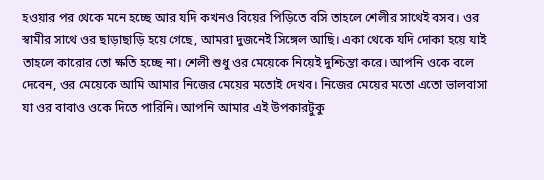হওয়ার পর থেকে মনে হচ্ছে আর যদি কখনও বিয়ের পিড়িতে বসি তাহলে শেলীর সাথেই বসব। ওর স্বামীর সাথে ওর ছাড়াছাড়ি হয়ে গেছে, আমরা দুজনেই সিঙ্গেল আছি। একা থেকে যদি দোকা হয়ে যাই তাহলে কারোর তো ক্ষতি হচ্ছে না। শেলী শুধু ওর মেয়েকে নিয়েই দুশ্চিন্তা করে। আপনি ওকে বলে দেবেন, ওর মেয়েকে আমি আমার নিজের মেয়ের মতোই দেখব। নিজের মেয়ের মতো এতো ভালবাসা যা ওর বাবাও ওকে দিতে পারিনি। আপনি আমার এই উপকারটুকু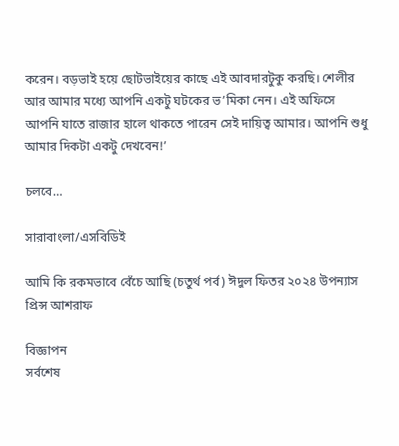করেন। বড়ভাই হয়ে ছোটভাইয়ের কাছে এই আবদারটুকু করছি। শেলীর আর আমার মধ্যে আপনি একটু ঘটকের ভ’মিকা নেন। এই অফিসে আপনি যাতে রাজার হালে থাকতে পারেন সেই দায়িত্ব আমার। আপনি শুধু আমার দিকটা একটু দেখবেন!’

চলবে…

সারাবাংলা/এসবিডিই

আমি কি রকমভাবে বেঁচে আছি (চতুর্থ পর্ব) ঈদুল ফিতর ২০২৪ উপন্যাস প্রিন্স আশরাফ

বিজ্ঞাপন
সর্বশেষ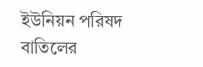ইউনিয়ন পরিষদ বাতিলের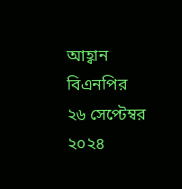আহ্বান বিএনপির
২৬ সেপ্টেম্বর ২০২৪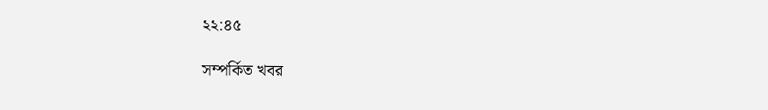২২:৪৫

সম্পর্কিত খবর